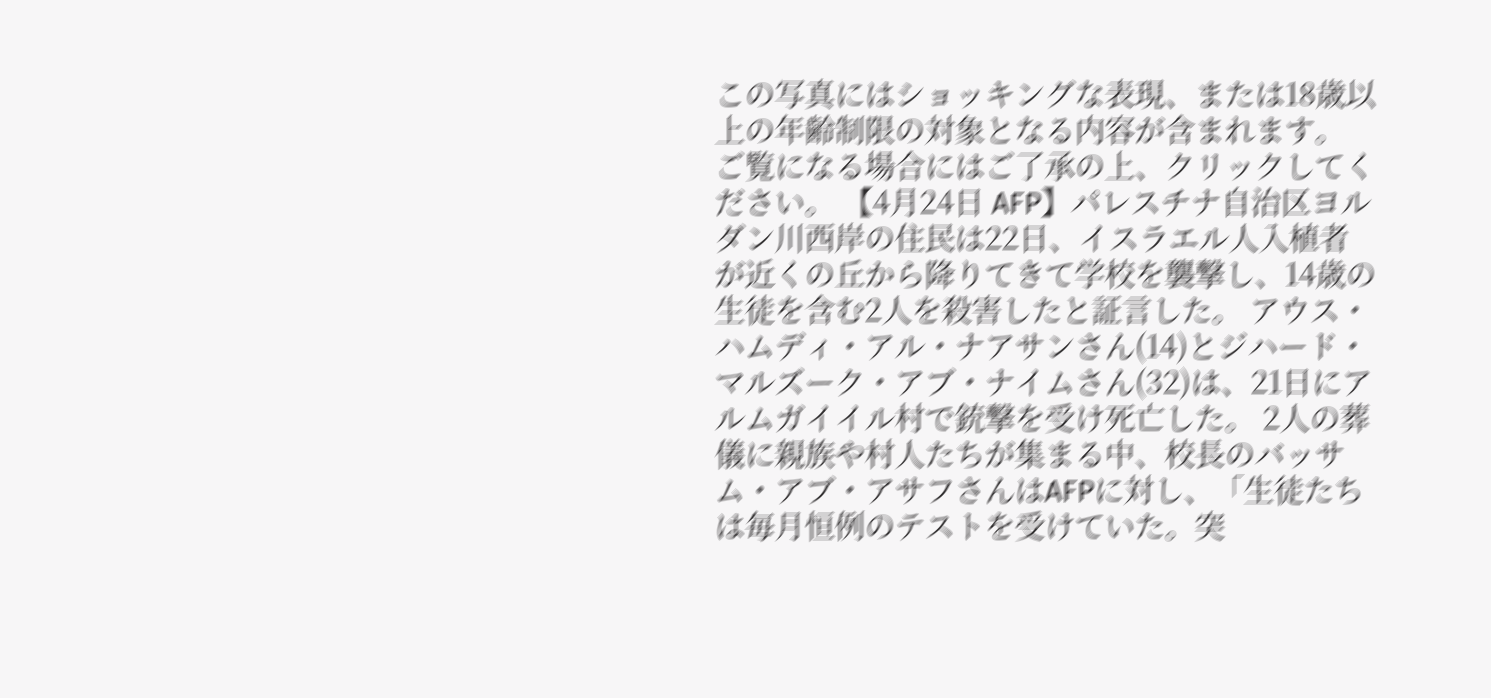この写真にはショッキングな表現、または18歳以上の年齢制限の対象となる内容が含まれます。 ご覧になる場合にはご了承の上、クリックしてください。 【4月24日 AFP】パレスチナ自治区ヨルダン川西岸の住民は22日、イスラエル人入植者が近くの丘から降りてきて学校を襲撃し、14歳の生徒を含む2人を殺害したと証言した。 アウス・ハムディ・アル・ナアサンさん(14)とジハード・マルズーク・アブ・ナイムさん(32)は、21日にアルムガイイル村で銃撃を受け死亡した。 2人の葬儀に親族や村人たちが集まる中、校長のバッサム・アブ・アサフさんはAFPに対し、「生徒たちは毎月恒例のテストを受けていた。突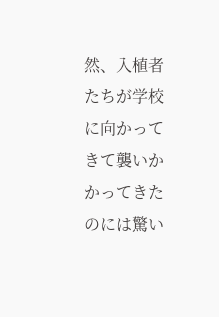然、入植者たちが学校に向かってきて襲いかかってきたのには驚い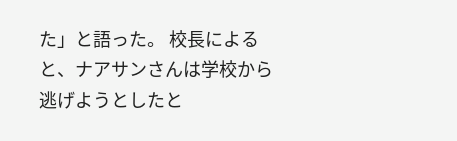た」と語った。 校長によると、ナアサンさんは学校から逃げようとしたと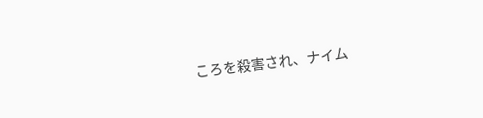ころを殺害され、ナイム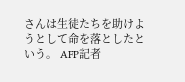さんは生徒たちを助けようとして命を落としたという。 AFP記者